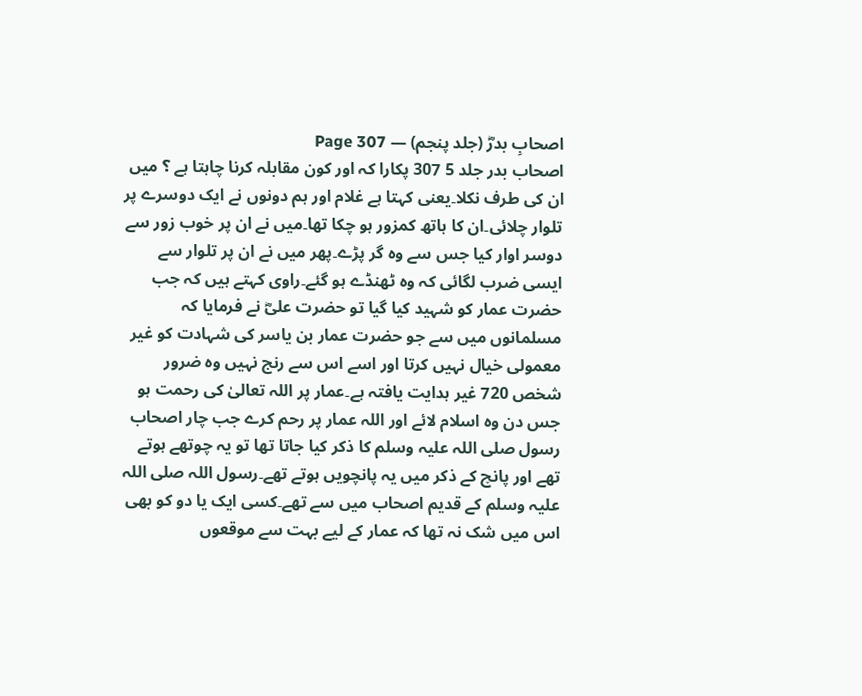اصحابِ بدرؓ (جلد پنجم) — Page 307
اصحاب بدر جلد 5 307 پکارا کہ اور کون مقابلہ کرنا چاہتا ہے ؟ میں ان کی طرف نکلا۔یعنی کہتا ہے غلام اور ہم دونوں نے ایک دوسرے پر تلوار چلائی۔ان کا ہاتھ کمزور ہو چکا تھا۔میں نے ان پر خوب زور سے دوسر اوار کیا جس سے وہ گر پڑے۔پھر میں نے ان پر تلوار سے ایسی ضرب لگائی کہ وہ ٹھنڈے ہو گئے۔راوی کہتے ہیں کہ جب حضرت عمار کو شہید کیا گیا تو حضرت علیؓ نے فرمایا کہ مسلمانوں میں سے جو حضرت عمار بن یاسر کی شہادت کو غیر معمولی خیال نہیں کرتا اور اسے اس سے رنج نہیں وہ ضرور شخص 720 غیر ہدایت یافتہ ہے۔عمار پر اللہ تعالیٰ کی رحمت ہو جس دن وہ اسلام لائے اور اللہ عمار پر رحم کرے جب چار اصحاب رسول صلی اللہ علیہ وسلم کا ذکر کیا جاتا تھا تو یہ چوتھے ہوتے تھے اور پانچ کے ذکر میں یہ پانچویں ہوتے تھے۔رسول اللہ صلی اللہ علیہ وسلم کے قدیم اصحاب میں سے تھے۔کسی ایک یا دو کو بھی اس میں شک نہ تھا کہ عمار کے لیے بہت سے موقعوں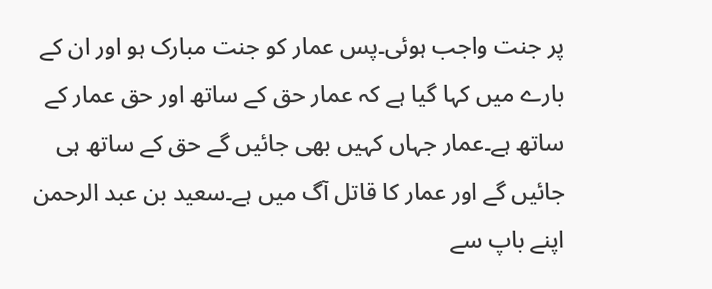پر جنت واجب ہوئی۔پس عمار کو جنت مبارک ہو اور ان کے بارے میں کہا گیا ہے کہ عمار حق کے ساتھ اور حق عمار کے ساتھ ہے۔عمار جہاں کہیں بھی جائیں گے حق کے ساتھ ہی جائیں گے اور عمار کا قاتل آگ میں ہے۔سعید بن عبد الرحمن اپنے باپ سے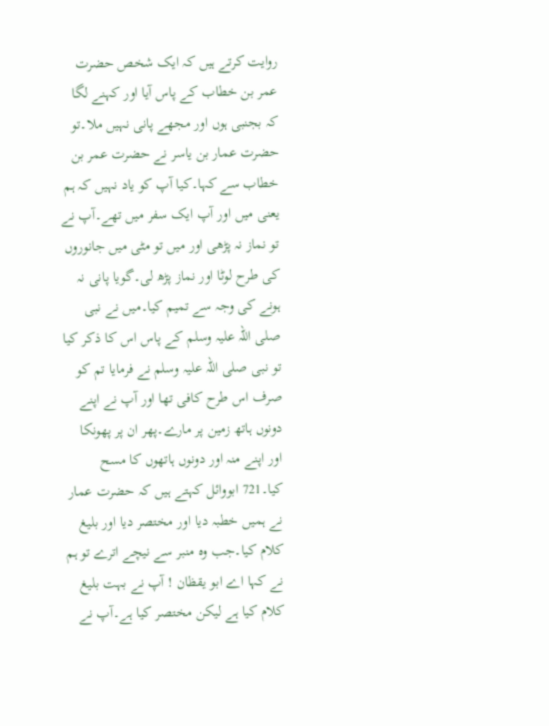روایت کرتے ہیں کہ ایک شخص حضرت عمر بن خطاب کے پاس آیا اور کہنے لگا کہ بجنبی ہوں اور مجھے پانی نہیں ملا۔تو حضرت عمار بن یاسر نے حضرت عمر بن خطاب سے کہا۔کیا آپ کو یاد نہیں کہ ہم یعنی میں اور آپ ایک سفر میں تھے۔آپ نے تو نماز نہ پڑھی اور میں تو مٹی میں جانوروں کی طرح لوٹا اور نماز پڑھ لی۔گویا پانی نہ ہونے کی وجہ سے تمیم کیا۔میں نے نبی صلی اللہ علیہ وسلم کے پاس اس کا ذکر کیا تو نبی صلی اللہ علیہ وسلم نے فرمایا تم کو صرف اس طرح کافی تھا اور آپ نے اپنے دونوں ہاتھ زمین پر مارے۔پھر ان پر پھونکا اور اپنے منہ اور دونوں ہاتھوں کا مسح کیا۔721 ابووائل کہتے ہیں کہ حضرت عمار نے ہمیں خطبہ دیا اور مختصر دیا اور بلیغ کلام کیا۔جب وہ منبر سے نیچے اترے تو ہم نے کہا اے ابو يقظان ! آپ نے بہت بلیغ کلام کیا ہے لیکن مختصر کیا ہے۔آپ نے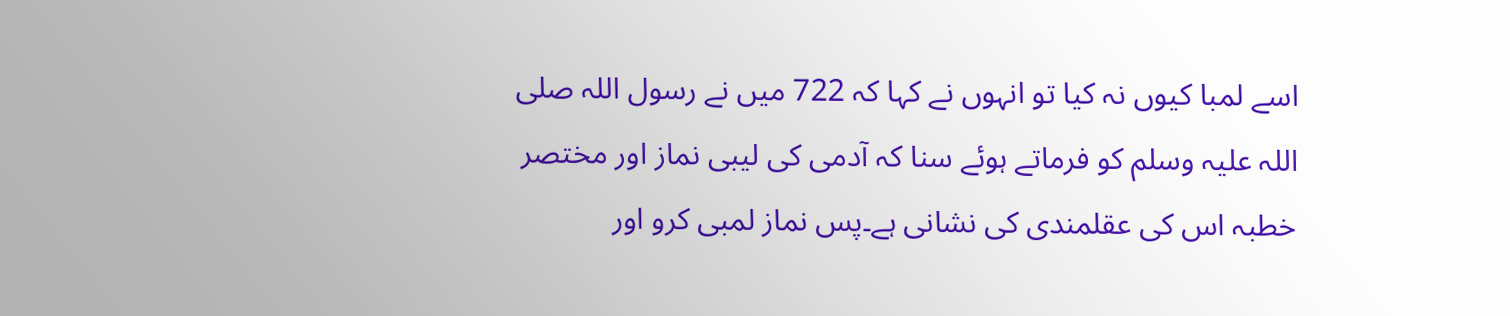اسے لمبا کیوں نہ کیا تو انہوں نے کہا کہ 722 میں نے رسول اللہ صلی اللہ علیہ وسلم کو فرماتے ہوئے سنا کہ آدمی کی لیبی نماز اور مختصر خطبہ اس کی عقلمندی کی نشانی ہے۔پس نماز لمبی کرو اور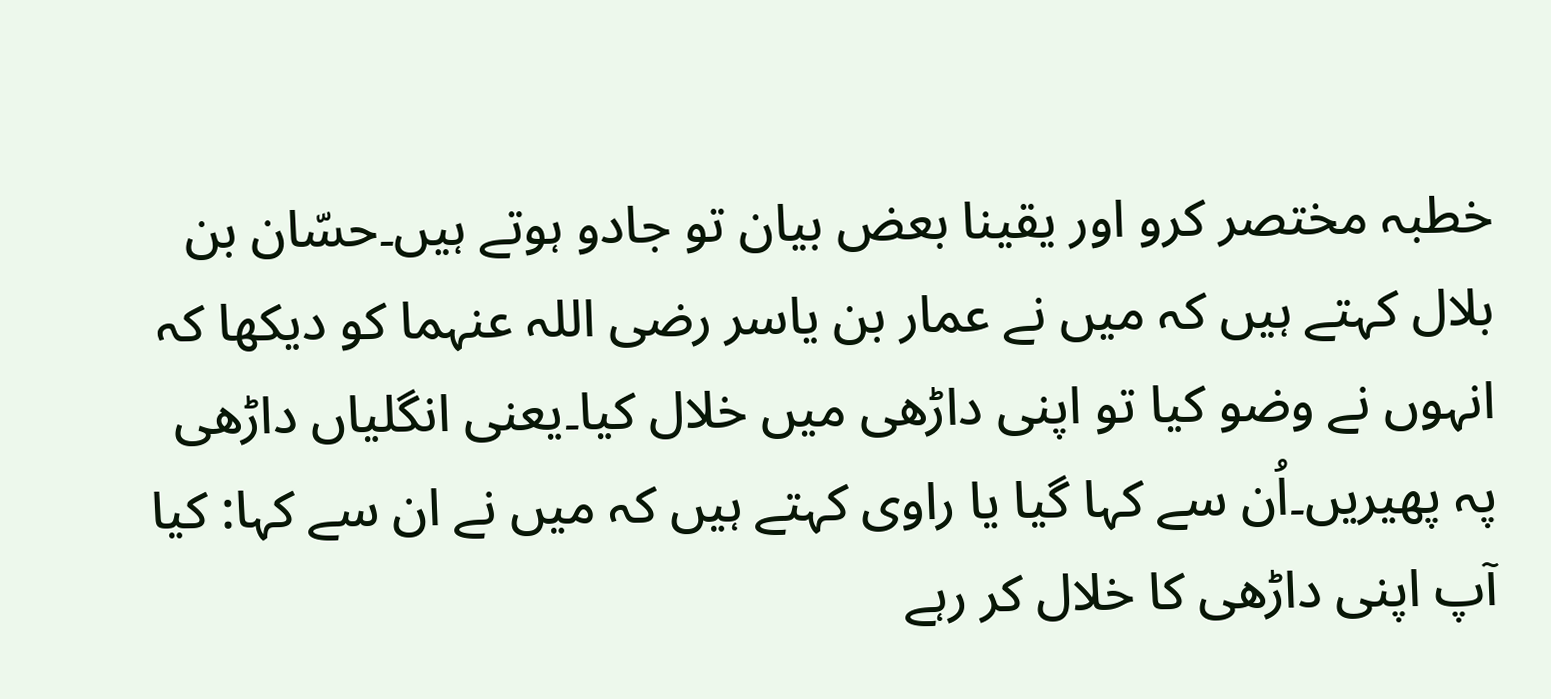خطبہ مختصر کرو اور یقینا بعض بیان تو جادو ہوتے ہیں۔حسّان بن بلال کہتے ہیں کہ میں نے عمار بن یاسر رضی اللہ عنہما کو دیکھا کہ انہوں نے وضو کیا تو اپنی داڑھی میں خلال کیا۔یعنی انگلیاں داڑھی پہ پھیریں۔اُن سے کہا گیا یا راوی کہتے ہیں کہ میں نے ان سے کہا: کیا آپ اپنی داڑھی کا خلال کر رہے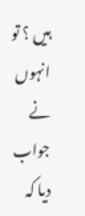ہیں ؟ تو انہوں نے جواب دیا کہ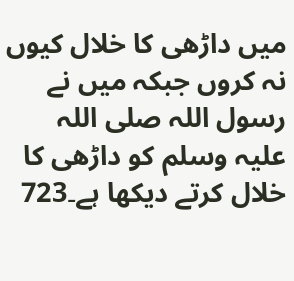میں داڑھی کا خلال کیوں نہ کروں جبکہ میں نے رسول اللہ صلی اللہ علیہ وسلم کو داڑھی کا خلال کرتے دیکھا ہے۔723